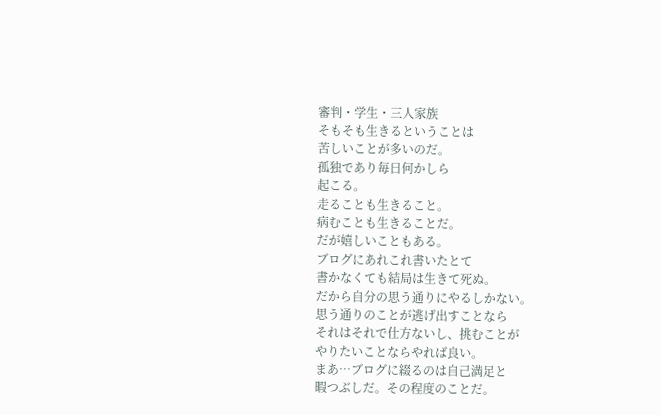審判・学生・三人家族
そもそも生きるということは
苦しいことが多いのだ。
孤独であり毎日何かしら
起こる。
走ることも生きること。
病むことも生きることだ。
だが嬉しいこともある。
ブログにあれこれ書いたとて
書かなくても結局は生きて死ぬ。
だから自分の思う通りにやるしかない。
思う通りのことが逃げ出すことなら
それはそれで仕方ないし、挑むことが
やりたいことならやれば良い。
まあ…ブログに綴るのは自己満足と
暇つぶしだ。その程度のことだ。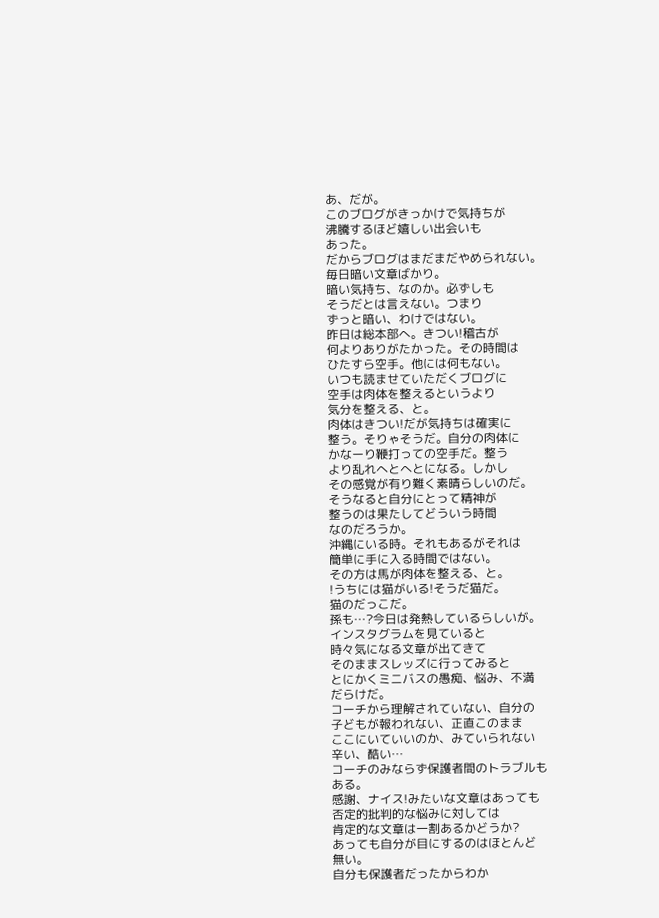あ、だが。
このブログがきっかけで気持ちが
沸騰するほど嬉しい出会いも
あった。
だからブログはまだまだやめられない。
毎日暗い文章ばかり。
暗い気持ち、なのか。必ずしも
そうだとは言えない。つまり
ずっと暗い、わけではない。
昨日は総本部へ。きつい!稽古が
何よりありがたかった。その時間は
ひたすら空手。他には何もない。
いつも読ませていただくブログに
空手は肉体を整えるというより
気分を整える、と。
肉体はきつい!だが気持ちは確実に
整う。そりゃそうだ。自分の肉体に
かなーり鞭打っての空手だ。整う
より乱れへとへとになる。しかし
その感覚が有り難く素晴らしいのだ。
そうなると自分にとって精神が
整うのは果たしてどういう時間
なのだろうか。
沖縄にいる時。それもあるがそれは
簡単に手に入る時間ではない。
その方は馬が肉体を整える、と。
!うちには猫がいる!そうだ猫だ。
猫のだっこだ。
孫も…?今日は発熱しているらしいが。
インスタグラムを見ていると
時々気になる文章が出てきて
そのままスレッズに行ってみると
とにかくミニバスの愚痴、悩み、不満
だらけだ。
コーチから理解されていない、自分の
子どもが報われない、正直このまま
ここにいていいのか、みていられない
辛い、酷い…
コーチのみならず保護者間のトラブルも
ある。
感謝、ナイス!みたいな文章はあっても
否定的批判的な悩みに対しては
肯定的な文章は一割あるかどうか?
あっても自分が目にするのはほとんど
無い。
自分も保護者だったからわか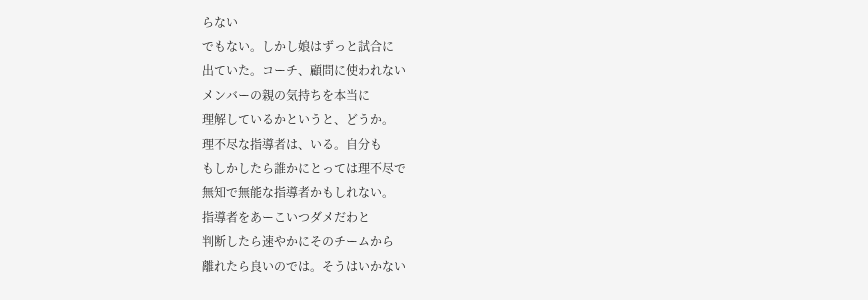らない
でもない。しかし娘はずっと試合に
出ていた。コーチ、顧問に使われない
メンバーの親の気持ちを本当に
理解しているかというと、どうか。
理不尽な指導者は、いる。自分も
もしかしたら誰かにとっては理不尽で
無知で無能な指導者かもしれない。
指導者をあーこいつダメだわと
判断したら速やかにそのチームから
離れたら良いのでは。そうはいかない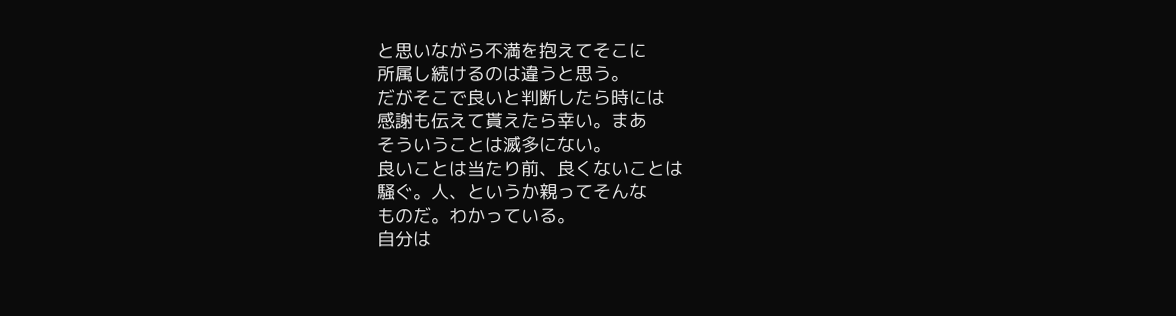と思いながら不満を抱えてそこに
所属し続けるのは違うと思う。
だがそこで良いと判断したら時には
感謝も伝えて貰えたら幸い。まあ
そういうことは滅多にない。
良いことは当たり前、良くないことは
騒ぐ。人、というか親ってそんな
ものだ。わかっている。
自分は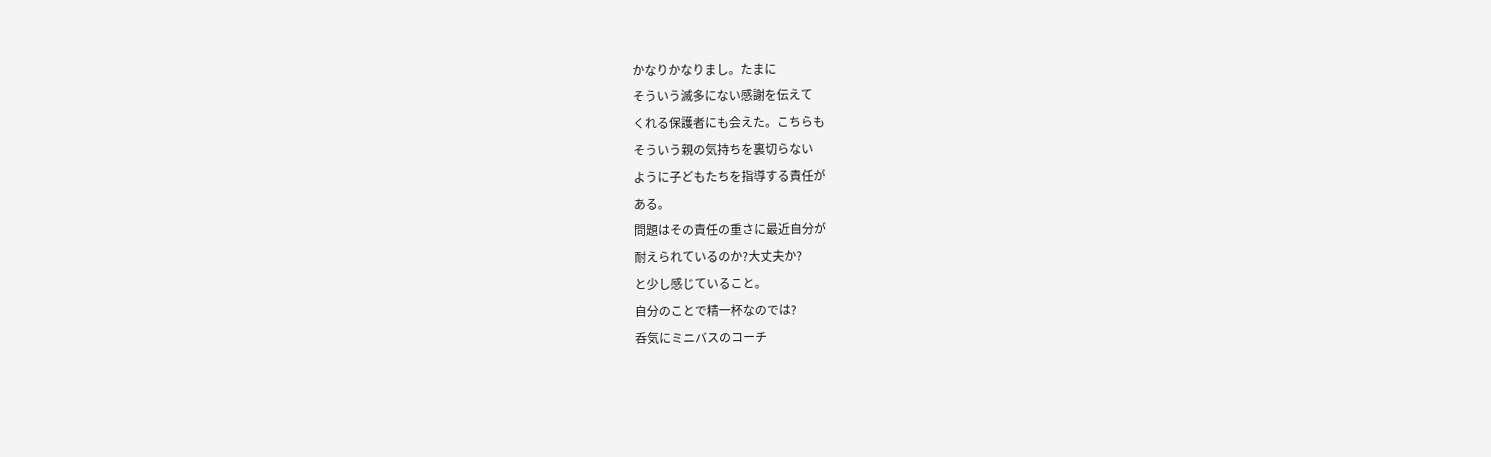かなりかなりまし。たまに
そういう滅多にない感謝を伝えて
くれる保護者にも会えた。こちらも
そういう親の気持ちを裏切らない
ように子どもたちを指導する責任が
ある。
問題はその責任の重さに最近自分が
耐えられているのか?大丈夫か?
と少し感じていること。
自分のことで精一杯なのでは?
呑気にミニバスのコーチ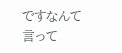ですなんて
言って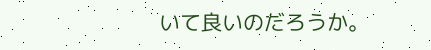いて良いのだろうか。